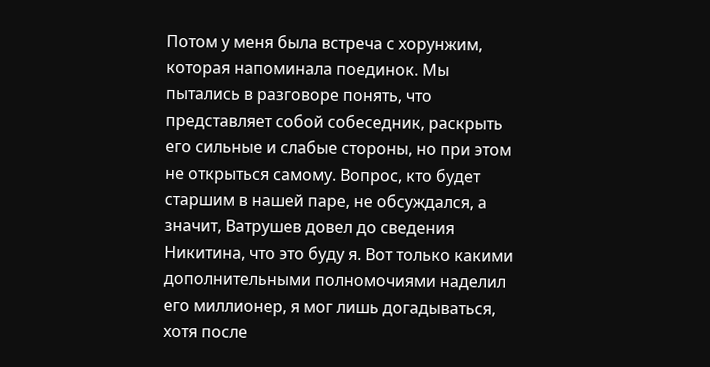Потом у меня была встреча с хорунжим, которая напоминала поединок. Мы пытались в разговоре понять, что представляет собой собеседник, раскрыть его сильные и слабые стороны, но при этом не открыться самому. Вопрос, кто будет старшим в нашей паре, не обсуждался, а значит, Ватрушев довел до сведения Никитина, что это буду я. Вот только какими дополнительными полномочиями наделил его миллионер, я мог лишь догадываться, хотя после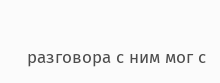разговора с ним мог с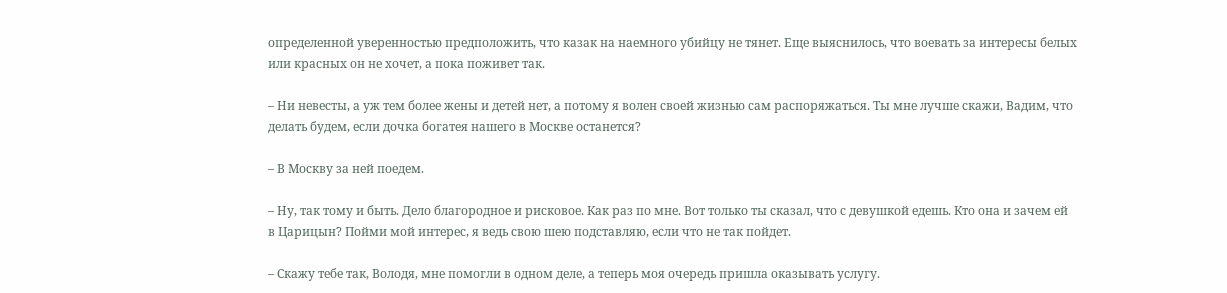определенной уверенностью предположить, что казак на наемного убийцу не тянет. Еще выяснилось, что воевать за интересы белых или красных он не хочет, а пока поживет так.

– Ни невесты, а уж тем более жены и детей нет, а потому я волен своей жизнью сам распоряжаться. Ты мне лучше скажи, Вадим, что делать будем, если дочка богатея нашего в Москве останется?

– В Москву за ней поедем.

– Ну, так тому и быть. Дело благородное и рисковое. Как раз по мне. Вот только ты сказал, что с девушкой едешь. Кто она и зачем ей в Царицын? Пойми мой интерес, я ведь свою шею подставляю, если что не так пойдет.

– Скажу тебе так, Володя, мне помогли в одном деле, а теперь моя очередь пришла оказывать услугу.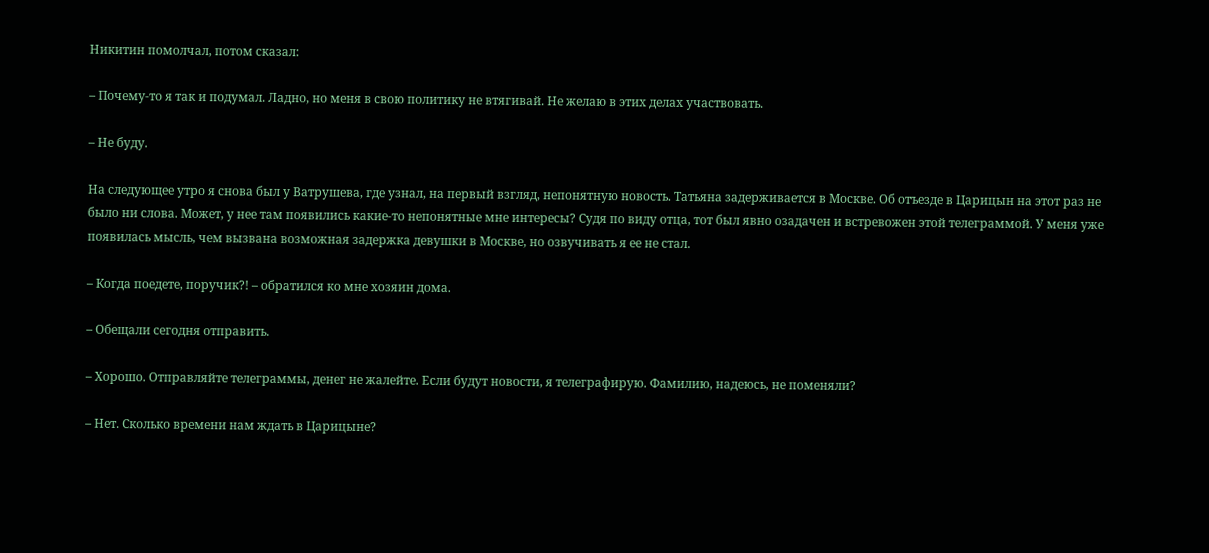Никитин помолчал, потом сказал:

– Почему-то я так и подумал. Ладно, но меня в свою политику не втягивай. Не желаю в этих делах участвовать.

– Не буду.

На следующее утро я снова был у Ватрушева, где узнал, на первый взгляд, непонятную новость. Татьяна задерживается в Москве. Об отъезде в Царицын на этот раз не было ни слова. Может, у нее там появились какие-то непонятные мне интересы? Судя по виду отца, тот был явно озадачен и встревожен этой телеграммой. У меня уже появилась мысль, чем вызвана возможная задержка девушки в Москве, но озвучивать я ее не стал.

– Когда поедете, поручик?! – обратился ко мне хозяин дома.

– Обещали сегодня отправить.

– Хорошо. Отправляйте телеграммы, денег не жалейте. Если будут новости, я телеграфирую. Фамилию, надеюсь, не поменяли?

– Нет. Сколько времени нам ждать в Царицыне?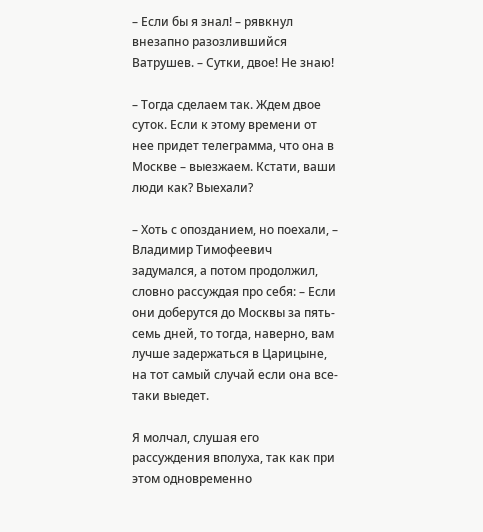– Если бы я знал! – рявкнул внезапно разозлившийся Ватрушев. – Сутки, двое! Не знаю!

– Тогда сделаем так. Ждем двое суток. Если к этому времени от нее придет телеграмма, что она в Москве – выезжаем. Кстати, ваши люди как? Выехали?

– Хоть с опозданием, но поехали, – Владимир Тимофеевич задумался, а потом продолжил, словно рассуждая про себя: – Если они доберутся до Москвы за пять-семь дней, то тогда, наверно, вам лучше задержаться в Царицыне, на тот самый случай если она все-таки выедет.

Я молчал, слушая его рассуждения вполуха, так как при этом одновременно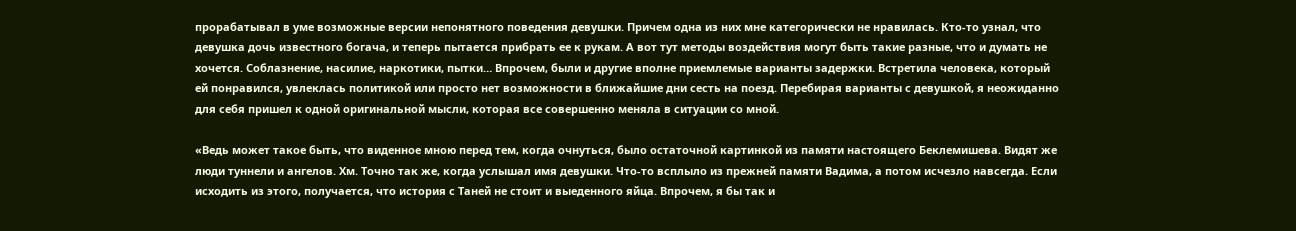прорабатывал в уме возможные версии непонятного поведения девушки. Причем одна из них мне категорически не нравилась. Кто-то узнал, что девушка дочь известного богача, и теперь пытается прибрать ее к рукам. А вот тут методы воздействия могут быть такие разные, что и думать не хочется. Соблазнение, насилие, наркотики, пытки… Впрочем, были и другие вполне приемлемые варианты задержки. Встретила человека, который ей понравился, увлеклась политикой или просто нет возможности в ближайшие дни сесть на поезд. Перебирая варианты с девушкой, я неожиданно для себя пришел к одной оригинальной мысли, которая все совершенно меняла в ситуации со мной.

«Ведь может такое быть, что виденное мною перед тем, когда очнуться, было остаточной картинкой из памяти настоящего Беклемишева. Видят же люди туннели и ангелов. Хм. Точно так же, когда услышал имя девушки. Что-то всплыло из прежней памяти Вадима, а потом исчезло навсегда. Если исходить из этого, получается, что история с Таней не стоит и выеденного яйца. Впрочем, я бы так и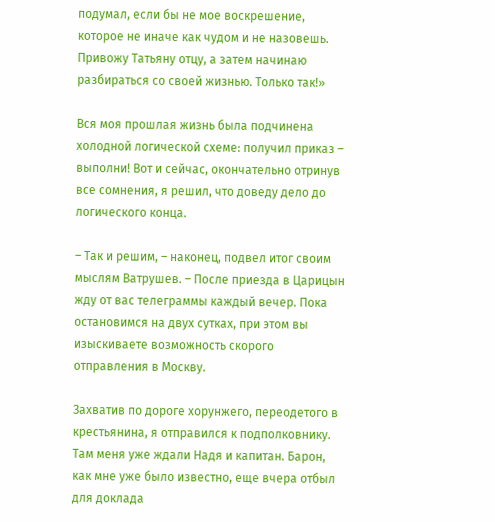подумал, если бы не мое воскрешение, которое не иначе как чудом и не назовешь. Привожу Татьяну отцу, а затем начинаю разбираться со своей жизнью. Только так!»

Вся моя прошлая жизнь была подчинена холодной логической схеме: получил приказ – выполни! Вот и сейчас, окончательно отринув все сомнения, я решил, что доведу дело до логического конца.

– Так и решим, – наконец, подвел итог своим мыслям Ватрушев. – После приезда в Царицын жду от вас телеграммы каждый вечер. Пока остановимся на двух сутках, при этом вы изыскиваете возможность скорого отправления в Москву.

Захватив по дороге хорунжего, переодетого в крестьянина, я отправился к подполковнику. Там меня уже ждали Надя и капитан. Барон, как мне уже было известно, еще вчера отбыл для доклада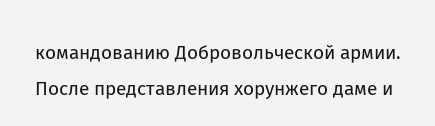командованию Добровольческой армии. После представления хорунжего даме и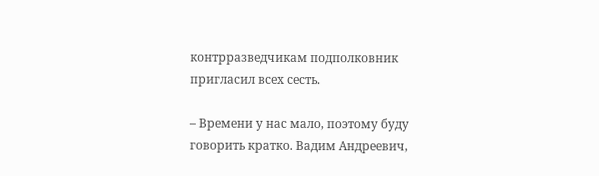контрразведчикам подполковник пригласил всех сесть.

– Времени у нас мало, поэтому буду говорить кратко. Вадим Андреевич,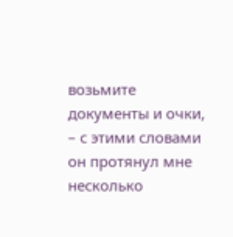возьмите документы и очки, – с этими словами он протянул мне несколько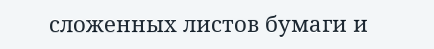сложенных листов бумаги и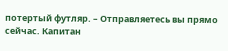потертый футляр. – Отправляетесь вы прямо сейчас. Капитан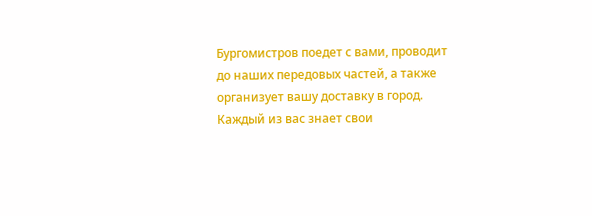Бургомистров поедет с вами, проводит до наших передовых частей, а также организует вашу доставку в город. Каждый из вас знает свои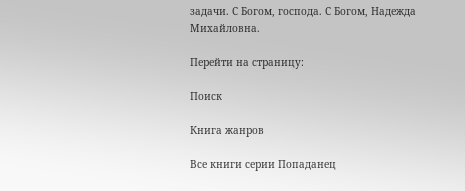задачи. С Богом, господа. С Богом, Надежда Михайловна.

Перейти на страницу:

Поиск

Книга жанров

Все книги серии Попаданец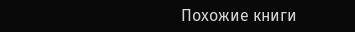Похожие книги